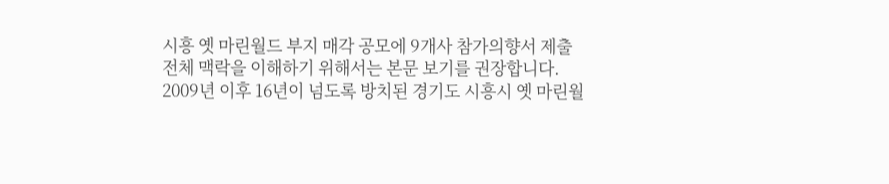시흥 옛 마린월드 부지 매각 공모에 9개사 참가의향서 제출
전체 맥락을 이해하기 위해서는 본문 보기를 권장합니다.
2009년 이후 16년이 넘도록 방치된 경기도 시흥시 옛 마린월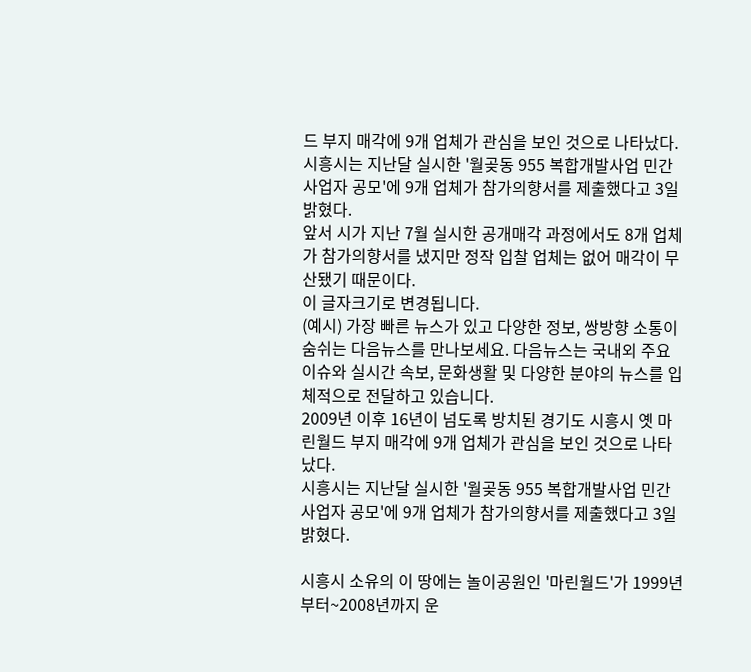드 부지 매각에 9개 업체가 관심을 보인 것으로 나타났다.
시흥시는 지난달 실시한 '월곶동 955 복합개발사업 민간사업자 공모'에 9개 업체가 참가의향서를 제출했다고 3일 밝혔다.
앞서 시가 지난 7월 실시한 공개매각 과정에서도 8개 업체가 참가의향서를 냈지만 정작 입찰 업체는 없어 매각이 무산됐기 때문이다.
이 글자크기로 변경됩니다.
(예시) 가장 빠른 뉴스가 있고 다양한 정보, 쌍방향 소통이 숨쉬는 다음뉴스를 만나보세요. 다음뉴스는 국내외 주요이슈와 실시간 속보, 문화생활 및 다양한 분야의 뉴스를 입체적으로 전달하고 있습니다.
2009년 이후 16년이 넘도록 방치된 경기도 시흥시 옛 마린월드 부지 매각에 9개 업체가 관심을 보인 것으로 나타났다.
시흥시는 지난달 실시한 '월곶동 955 복합개발사업 민간사업자 공모'에 9개 업체가 참가의향서를 제출했다고 3일 밝혔다.

시흥시 소유의 이 땅에는 놀이공원인 '마린월드'가 1999년부터~2008년까지 운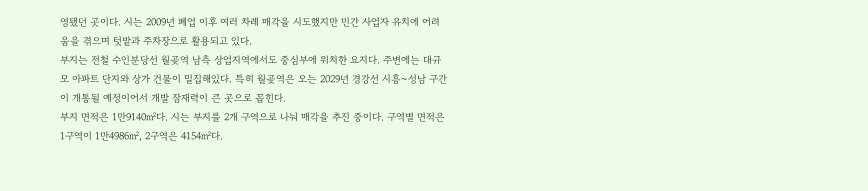영됐던 곳이다. 시는 2009년 폐업 이후 여러 차례 매각을 시도했지만 민간 사업자 유치에 어려움을 겪으며 텃밭과 주차장으로 활용되고 있다.
부지는 전철 수인분당선 월곶역 남측 상업지역에서도 중심부에 위치한 요지다. 주변에는 대규모 아파트 단지와 상가 건물이 밀집해있다. 특히 월곶역은 오는 2029년 경강선 시흥~성남 구간이 개통될 예정이어서 개발 잠재력이 큰 곳으로 꼽힌다.
부지 면적은 1만9140㎡다. 시는 부지를 2개 구역으로 나눠 매각을 추진 중이다. 구역별 면적은 1구역이 1만4986㎡, 2구역은 4154㎡다.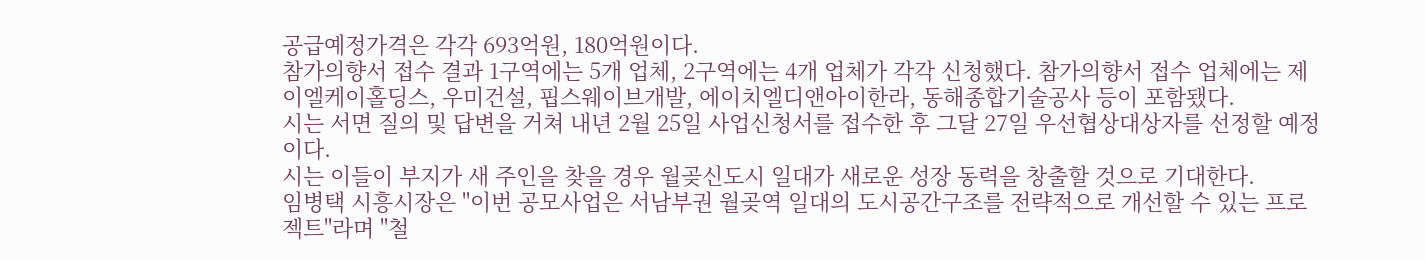공급예정가격은 각각 693억원, 180억원이다.
참가의향서 접수 결과 1구역에는 5개 업체, 2구역에는 4개 업체가 각각 신청했다. 참가의향서 접수 업체에는 제이엘케이홀딩스, 우미건설, 핍스웨이브개발, 에이치엘디앤아이한라, 동해종합기술공사 등이 포함됐다.
시는 서면 질의 및 답변을 거쳐 내년 2월 25일 사업신청서를 접수한 후 그달 27일 우선협상대상자를 선정할 예정이다.
시는 이들이 부지가 새 주인을 찾을 경우 월곶신도시 일대가 새로운 성장 동력을 창출할 것으로 기대한다.
임병택 시흥시장은 "이번 공모사업은 서남부권 월곶역 일대의 도시공간구조를 전략적으로 개선할 수 있는 프로젝트"라며 "철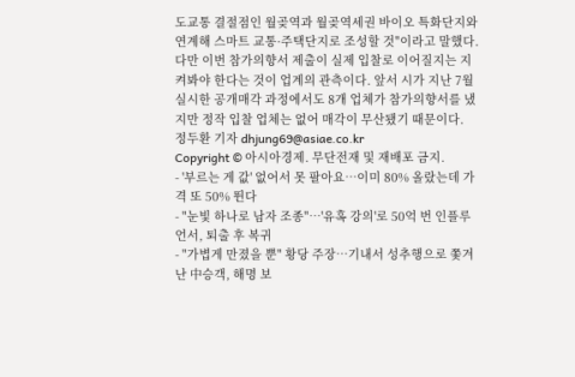도교통 결절점인 월곶역과 월곶역세권 바이오 특화단지와 연계해 스마트 교통·주택단지로 조성할 것"이라고 말했다.
다만 이번 참가의향서 제출이 실제 입찰로 이어질지는 지켜봐야 한다는 것이 업계의 관측이다. 앞서 시가 지난 7월 실시한 공개매각 과정에서도 8개 업체가 참가의향서를 냈지만 정작 입찰 업체는 없어 매각이 무산됐기 때문이다.
정두환 기자 dhjung69@asiae.co.kr
Copyright © 아시아경제. 무단전재 및 재배포 금지.
- '부르는 게 값' 없어서 못 팔아요…이미 80% 올랐는데 가격 또 50% 뛴다
- "눈빛 하나로 남자 조종"…'유혹 강의'로 50억 번 인플루언서, 퇴출 후 복귀
- "가볍게 만졌을 뿐" 황당 주장…기내서 성추행으로 쫓겨난 中승객, 해명 보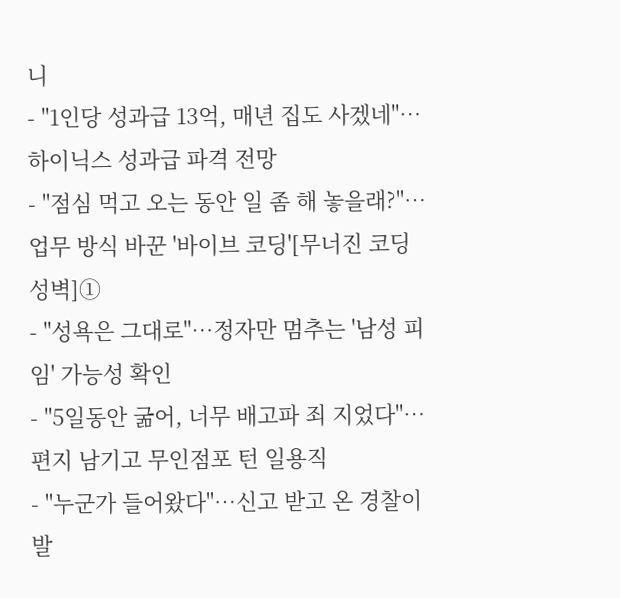니
- "1인당 성과급 13억, 매년 집도 사겠네"…하이닉스 성과급 파격 전망
- "점심 먹고 오는 동안 일 좀 해 놓을래?"…업무 방식 바꾼 '바이브 코딩'[무너진 코딩 성벽]①
- "성욕은 그대로"…정자만 멈추는 '남성 피임' 가능성 확인
- "5일동안 굶어, 너무 배고파 죄 지었다"…편지 남기고 무인점포 턴 일용직
- "누군가 들어왔다"…신고 받고 온 경찰이 발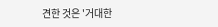견한 것은 '거대한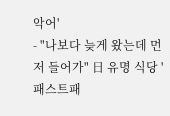악어'
- "나보다 늦게 왔는데 먼저 들어가" 日 유명 식당 '패스트패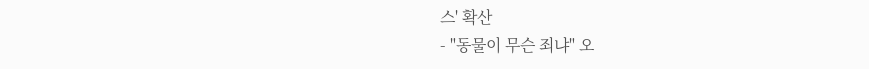스' 확산
- "동물이 무슨 죄냐" 오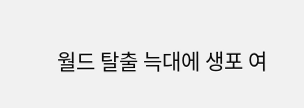월드 탈출 늑대에 생포 여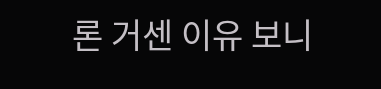론 거센 이유 보니